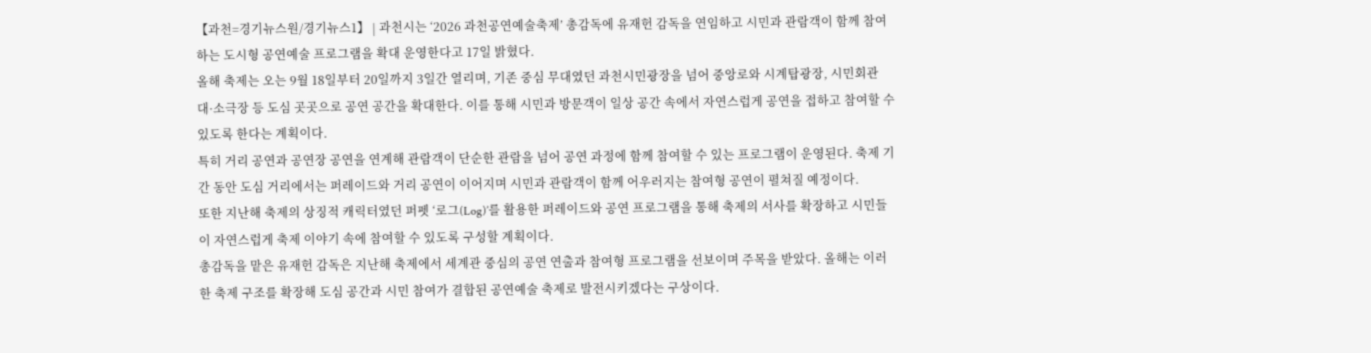【과천=경기뉴스원/경기뉴스1】 | 과천시는 ‘2026 과천공연예술축제’ 총감독에 유재헌 감독을 연임하고 시민과 관람객이 함께 참여하는 도시형 공연예술 프로그램을 확대 운영한다고 17일 밝혔다.
올해 축제는 오는 9월 18일부터 20일까지 3일간 열리며, 기존 중심 무대였던 과천시민광장을 넘어 중앙로와 시계탑광장, 시민회관 대·소극장 등 도심 곳곳으로 공연 공간을 확대한다. 이를 통해 시민과 방문객이 일상 공간 속에서 자연스럽게 공연을 접하고 참여할 수 있도록 한다는 계획이다.
특히 거리 공연과 공연장 공연을 연계해 관람객이 단순한 관람을 넘어 공연 과정에 함께 참여할 수 있는 프로그램이 운영된다. 축제 기간 동안 도심 거리에서는 퍼레이드와 거리 공연이 이어지며 시민과 관람객이 함께 어우러지는 참여형 공연이 펼쳐질 예정이다.
또한 지난해 축제의 상징적 캐릭터였던 퍼펫 ‘로그(Log)’를 활용한 퍼레이드와 공연 프로그램을 통해 축제의 서사를 확장하고 시민들이 자연스럽게 축제 이야기 속에 참여할 수 있도록 구성할 계획이다.
총감독을 맡은 유재헌 감독은 지난해 축제에서 세계관 중심의 공연 연출과 참여형 프로그램을 선보이며 주목을 받았다. 올해는 이러한 축제 구조를 확장해 도심 공간과 시민 참여가 결합된 공연예술 축제로 발전시키겠다는 구상이다.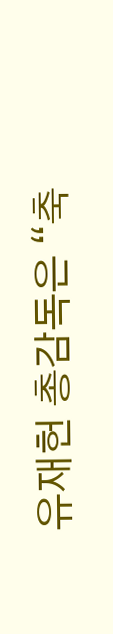유재헌 총감독은 “축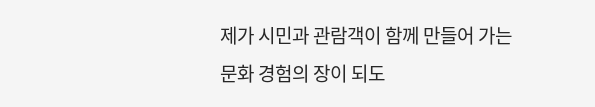제가 시민과 관람객이 함께 만들어 가는 문화 경험의 장이 되도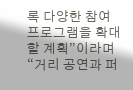록 다양한 참여 프로그램을 확대할 계획”이라며 “거리 공연과 퍼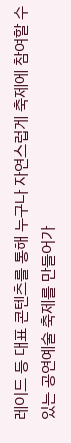레이드 등 대표 콘텐츠를 통해 누구나 자연스럽게 축제에 참여할 수 있는 공연예술 축제를 만들어가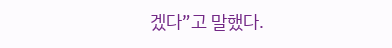겠다”고 말했다.